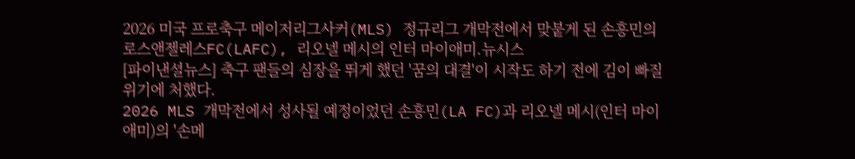2026 미국 프로축구 메이저리그사커(MLS) 정규리그 개막전에서 맞붙게 된 손흥민의 로스앤젤레스FC(LAFC), 리오넬 메시의 인터 마이애미.뉴시스
[파이낸셜뉴스] 축구 팬들의 심장을 뛰게 했던 '꿈의 대결'이 시작도 하기 전에 김이 빠질 위기에 처했다.
2026 MLS 개막전에서 성사될 예정이었던 손흥민(LA FC)과 리오넬 메시(인터 마이애미)의 '손메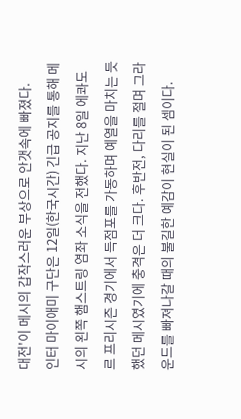대전'이 메시의 갑작스러운 부상으로 안갯속에 빠졌다.
인터 마이애미 구단은 12일(한국시간) 긴급 공지를 통해 메시의 왼쪽 햄스트링 염좌 소식을 전했다. 지난 8일 에콰도르 프리시즌 경기에서 득점포를 가동하며 예열을 마치는 듯했던 메시였기에 충격은 더 크다. 후반전, 다리를 절며 그라운드를 빠져나갈 때의 불길한 예감이 현실이 된 셈이다.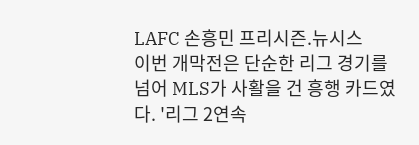LAFC 손흥민 프리시즌.뉴시스
이번 개막전은 단순한 리그 경기를 넘어 MLS가 사활을 건 흥행 카드였다. '리그 2연속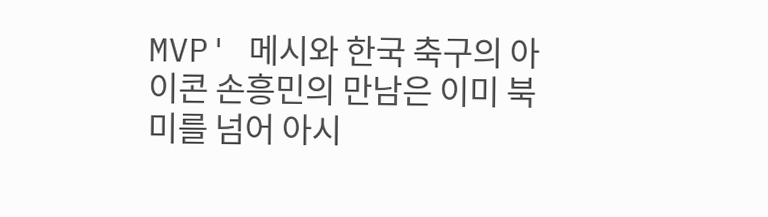MVP' 메시와 한국 축구의 아이콘 손흥민의 만남은 이미 북미를 넘어 아시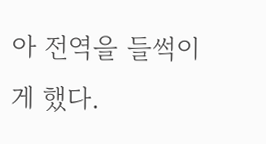아 전역을 들썩이게 했다.